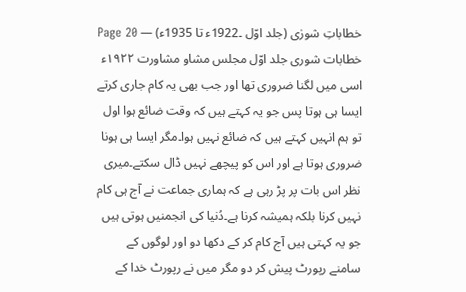خطاباتِ شورٰی (جلد اوّل ۔1922ء تا 1935ء) — Page 20
خطابات شوری جلد اوّل مجلس مشاو مشاورت ۱۹۲۲ء اسی میں لگنا ضروری تھا اور جب بھی یہ کام جاری کرتے ایسا ہی ہوتا پس جو یہ کہتے ہیں کہ وقت ضائع ہوا اول تو ہم انہیں کہتے ہیں کہ ضائع نہیں ہوا۔مگر ایسا ہی ہونا ضروری ہوتا ہے اور اس کو پیچھے نہیں ڈال سکتے۔میری نظر اس بات پر پڑ رہی ہے کہ ہماری جماعت نے آج ہی کام نہیں کرنا بلکہ ہمیشہ کرنا ہے۔دُنیا کی انجمنیں ہوتی ہیں جو یہ کہتی ہیں آج کام کر کے دکھا دو اور لوگوں کے سامنے رپورٹ پیش کر دو مگر میں نے رپورٹ خدا کے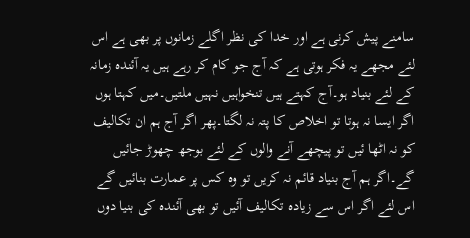سامنے پیش کرنی ہے اور خدا کی نظر اگلے زمانوں پر بھی ہے اس لئے مجھے یہ فکر ہوتی ہے کہ آج جو کام کر رہے ہیں یہ آئندہ زمانہ کے لئے بنیاد ہو۔آج کہتے ہیں تنخواہیں نہیں ملتیں۔میں کہتا ہوں اگر ایسا نہ ہوتا تو اخلاص کا پتہ نہ لگتا۔پھر اگر آج ہم ان تکالیف کو نہ اٹھا ئیں تو پیچھے آنے والوں کے لئے بوجھ چھوڑ جائیں گے۔اگر ہم آج بنیاد قائم نہ کریں تو وہ کس پر عمارت بنائیں گے اس لئے اگر اس سے زیادہ تکالیف آئیں تو بھی آئندہ کی بنیا دوں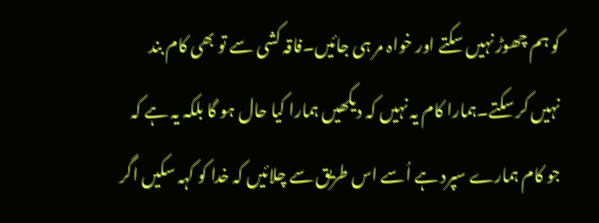کو ہم چھوڑ نہیں سکتے اور خواہ مر ہی جائیں۔فاقہ کشی سے تو بھی کام بند نہیں کر سکتے۔ہمارا کام یہ نہیں کہ دیکھیں ہمارا کیا حال ہو گا بلکہ یہ ہے کہ جو کام ہمارے سپرد ہے اُسے اس طریق سے چلائیں کہ خدا کو کہہ سکیں اگر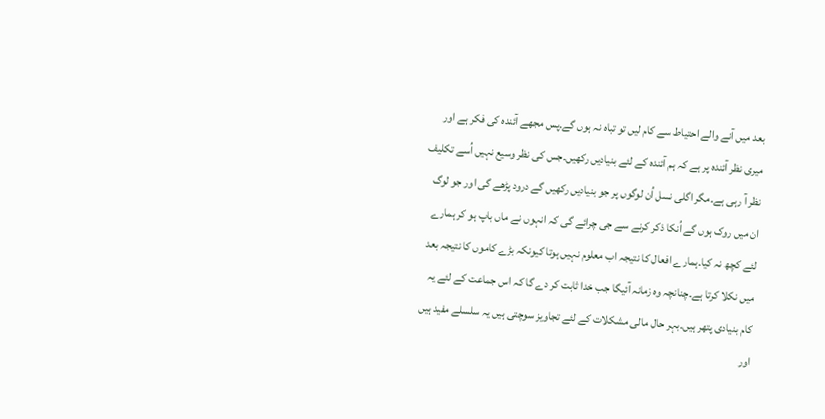بعد میں آنے والے احتیاط سے کام لیں تو تباہ نہ ہوں گے۔پس مجھے آئندہ کی فکر ہے اور میری نظر آئندہ پر ہے کہ ہم آئندہ کے لئے بنیادیں رکھیں۔جس کی نظر وسیع نہیں اُسے تکلیف نظر آ رہی ہے۔مگر اگلی نسل اُن لوگوں پر جو بنیادیں رکھیں گے درود پڑھے گی اور جو لوگ ان میں روک ہوں گے اُنکا ذکر کرنے سے جی چرائے گی کہ انہوں نے ماں باپ ہو کر ہمارے لئے کچھ نہ کیا۔ہمارے افعال کا نتیجہ اب معلوم نہیں ہوتا کیونکہ بڑے کاموں کا نتیجہ بعد میں نکلا کرتا ہے۔چنانچہ وہ زمانہ آئیگا جب خدا ثابت کر دے گا کہ اس جماعت کے لئے یہ کام بنیادی پتھر ہیں۔بہر حال مالی مشکلات کے لئے تجاویز سوچتی ہیں یہ سلسلے مفید ہیں اور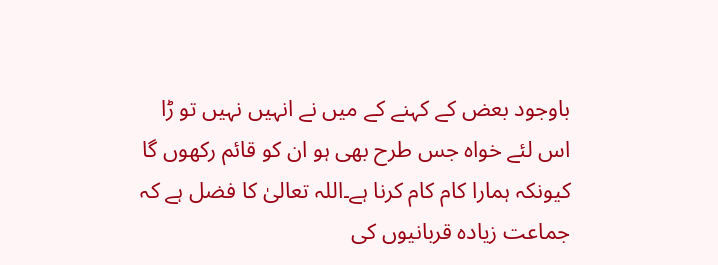باوجود بعض کے کہنے کے میں نے انہیں نہیں تو ڑا اس لئے خواہ جس طرح بھی ہو ان کو قائم رکھوں گا کیونکہ ہمارا کام کام کرنا ہے۔اللہ تعالیٰ کا فضل ہے کہ جماعت زیادہ قربانیوں کی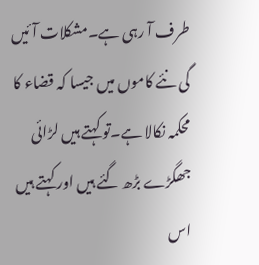طرف آ رہی ہے۔مشکلات آئیں گی نئے کاموں میں جیسا کہ قضاء کا محکمہ نکالا ہے۔تو کہتے ہیں لڑائی جھگڑے بڑھ گئے ہیں اور کہتے ہیں اس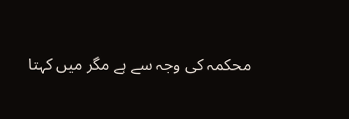محکمہ کی وجہ سے ہے مگر میں کہتا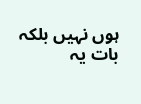ہوں نہیں بلکہ بات یہ